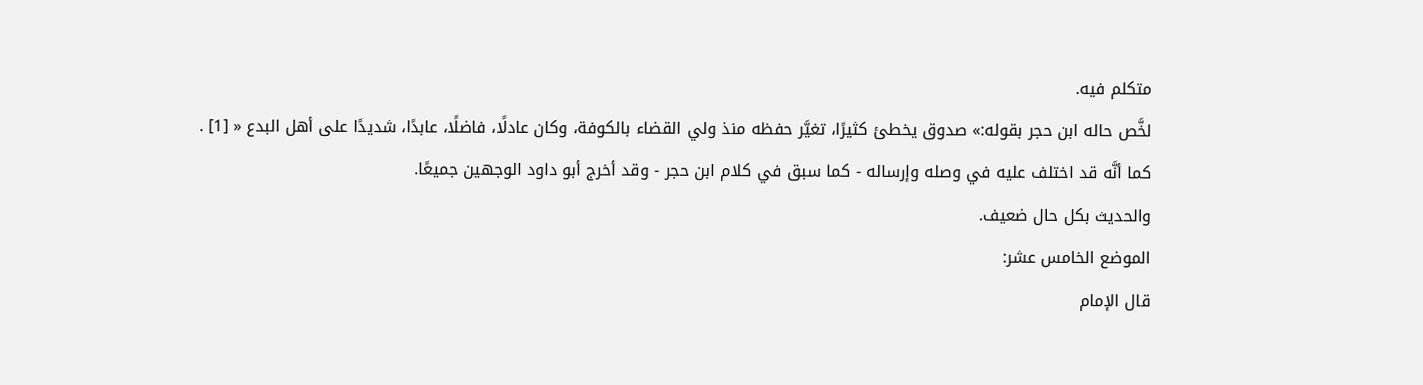متكلم فيه.
لخَّص حاله ابن حجر بقوله:» صدوق يخطئ كثيرًا، تغيَّر حفظه منذ ولي القضاء بالكوفة، وكان عادلًا، فاضلًا، عابدًا، شديدًا على أهل البدع « [1] .
كما أنَّه قد اختلف عليه في وصله وإرساله - كما سبق في كلام ابن حجر - وقد أخرج أبو داود الوجهين جميعًا.
والحديث بكل حال ضعيف.
الموضع الخامس عشر:
قال الإمام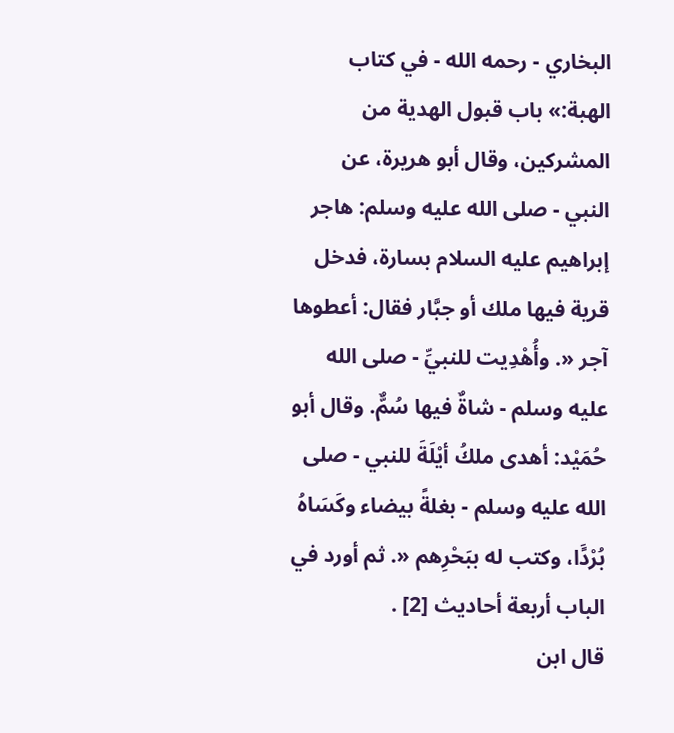البخاري - رحمه الله - في كتاب الهبة:» باب قبول الهدية من المشركين، وقال أبو هريرة، عن النبي - صلى الله عليه وسلم: هاجر إبراهيم عليه السلام بسارة، فدخل قرية فيها ملك أو جبَّار فقال: أعطوها آجر «. وأُهْدِيت للنبيِّ - صلى الله عليه وسلم - شاةٌ فيها سُمٌّ. وقال أبو حُمَيْد: أهدى ملكُ أيْلَةَ للنبي - صلى الله عليه وسلم - بغلةً بيضاء وكَسَاهُ بُرْدًَا، وكتب له ببَحْرِهم «. ثم أورد في الباب أربعة أحاديث [2] .
قال ابن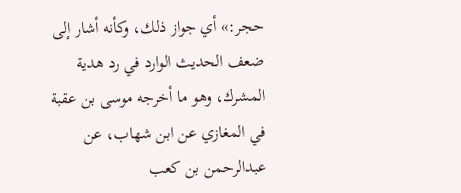حجر:» أي جواز ذلك، وكأنه أشار إلى ضعف الحديث الوارد في رد هدية المشرك، وهو ما أخرجه موسى بن عقبة في المغازي عن ابن شهاب، عن عبدالرحمن بن كعب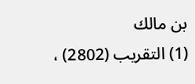بن مالك
(1) التقريب (2802) ،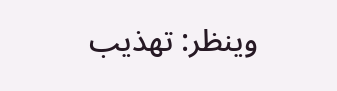وينظر: تهذيب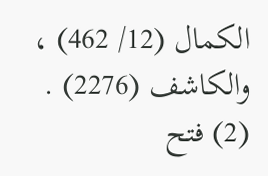الكمال (12/ 462) ، والكاشف (2276) .
(2) فتح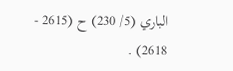الباري (5/ 230) ح (2615 - 2618) .